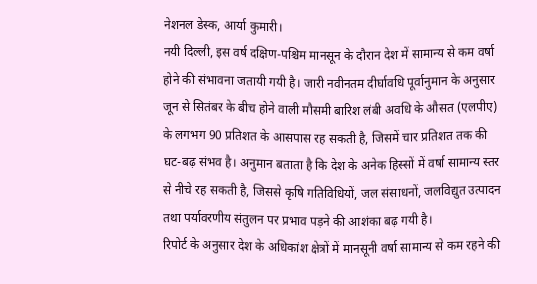नेशनल डेस्क, आर्या कुमारी।
नयी दिल्ली, इस वर्ष दक्षिण-पश्चिम मानसून के दौरान देश में सामान्य से कम वर्षा होने की संभावना जतायी गयी है। जारी नवीनतम दीर्घावधि पूर्वानुमान के अनुसार जून से सितंबर के बीच होने वाली मौसमी बारिश लंबी अवधि के औसत (एलपीए) के लगभग 90 प्रतिशत के आसपास रह सकती है, जिसमें चार प्रतिशत तक की घट-बढ़ संभव है। अनुमान बताता है कि देश के अनेक हिस्सों में वर्षा सामान्य स्तर से नीचे रह सकती है, जिससे कृषि गतिविधियों, जल संसाधनों, जलविद्युत उत्पादन तथा पर्यावरणीय संतुलन पर प्रभाव पड़ने की आशंका बढ़ गयी है।
रिपोर्ट के अनुसार देश के अधिकांश क्षेत्रों में मानसूनी वर्षा सामान्य से कम रहने की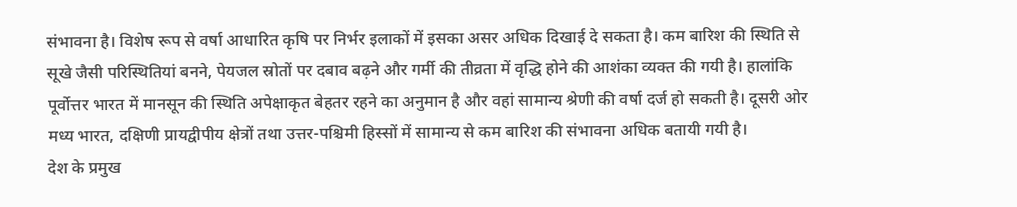संभावना है। विशेष रूप से वर्षा आधारित कृषि पर निर्भर इलाकों में इसका असर अधिक दिखाई दे सकता है। कम बारिश की स्थिति से सूखे जैसी परिस्थितियां बनने, पेयजल स्रोतों पर दबाव बढ़ने और गर्मी की तीव्रता में वृद्धि होने की आशंका व्यक्त की गयी है। हालांकि पूर्वोत्तर भारत में मानसून की स्थिति अपेक्षाकृत बेहतर रहने का अनुमान है और वहां सामान्य श्रेणी की वर्षा दर्ज हो सकती है। दूसरी ओर मध्य भारत, दक्षिणी प्रायद्वीपीय क्षेत्रों तथा उत्तर-पश्चिमी हिस्सों में सामान्य से कम बारिश की संभावना अधिक बतायी गयी है।
देश के प्रमुख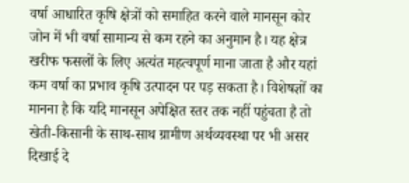वर्षा आधारित कृषि क्षेत्रों को समाहित करने वाले मानसून कोर जोन में भी वर्षा सामान्य से कम रहने का अनुमान है। यह क्षेत्र खरीफ फसलों के लिए अत्यंत महत्वपूर्ण माना जाता है और यहां कम वर्षा का प्रभाव कृषि उत्पादन पर पड़ सकता है। विशेषज्ञों का मानना है कि यदि मानसून अपेक्षित स्तर तक नहीं पहुंचता है तो खेती-किसानी के साथ-साथ ग्रामीण अर्थव्यवस्था पर भी असर दिखाई दे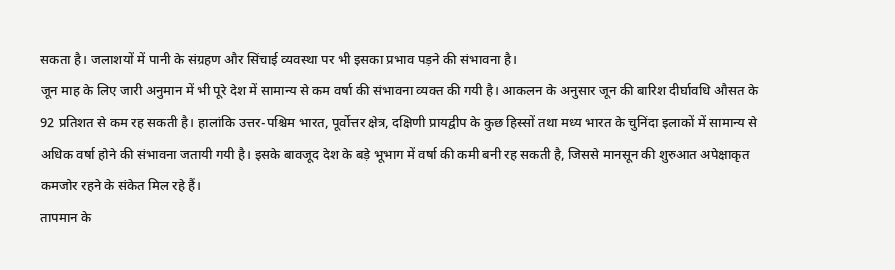सकता है। जलाशयों में पानी के संग्रहण और सिंचाई व्यवस्था पर भी इसका प्रभाव पड़ने की संभावना है।
जून माह के लिए जारी अनुमान में भी पूरे देश में सामान्य से कम वर्षा की संभावना व्यक्त की गयी है। आकलन के अनुसार जून की बारिश दीर्घावधि औसत के 92 प्रतिशत से कम रह सकती है। हालांकि उत्तर-पश्चिम भारत, पूर्वोत्तर क्षेत्र, दक्षिणी प्रायद्वीप के कुछ हिस्सों तथा मध्य भारत के चुनिंदा इलाकों में सामान्य से अधिक वर्षा होने की संभावना जतायी गयी है। इसके बावजूद देश के बड़े भूभाग में वर्षा की कमी बनी रह सकती है, जिससे मानसून की शुरुआत अपेक्षाकृत कमजोर रहने के संकेत मिल रहे हैं।
तापमान के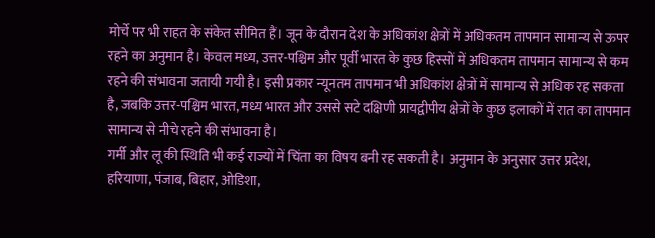मोर्चे पर भी राहत के संकेत सीमित हैं। जून के दौरान देश के अधिकांश क्षेत्रों में अधिकतम तापमान सामान्य से ऊपर रहने का अनुमान है। केवल मध्य, उत्तर-पश्चिम और पूर्वी भारत के कुछ हिस्सों में अधिकतम तापमान सामान्य से कम रहने की संभावना जतायी गयी है। इसी प्रकार न्यूनतम तापमान भी अधिकांश क्षेत्रों में सामान्य से अधिक रह सकता है, जबकि उत्तर-पश्चिम भारत, मध्य भारत और उससे सटे दक्षिणी प्रायद्वीपीय क्षेत्रों के कुछ इलाकों में रात का तापमान सामान्य से नीचे रहने की संभावना है।
गर्मी और लू की स्थिति भी कई राज्यों में चिंता का विषय बनी रह सकती है। अनुमान के अनुसार उत्तर प्रदेश, हरियाणा, पंजाब, बिहार, ओडिशा,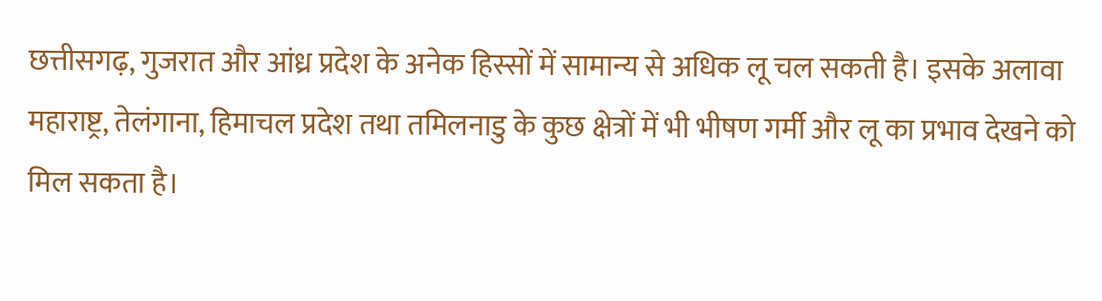छत्तीसगढ़, गुजरात और आंध्र प्रदेश के अनेक हिस्सों में सामान्य से अधिक लू चल सकती है। इसके अलावा महाराष्ट्र, तेलंगाना, हिमाचल प्रदेश तथा तमिलनाडु के कुछ क्षेत्रों में भी भीषण गर्मी और लू का प्रभाव देखने को मिल सकता है।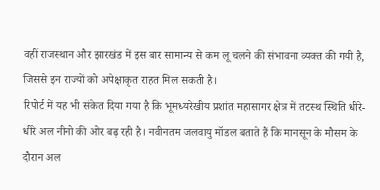वहीं राजस्थान और झारखंड में इस बार सामान्य से कम लू चलने की संभावना व्यक्त की गयी है, जिससे इन राज्यों को अपेक्षाकृत राहत मिल सकती है।
रिपोर्ट में यह भी संकेत दिया गया है कि भूमध्यरेखीय प्रशांत महासागर क्षेत्र में तटस्थ स्थिति धीरे-धीरे अल नीनो की ओर बढ़ रही है। नवीनतम जलवायु मॉडल बताते हैं कि मानसून के मौसम के दौरान अल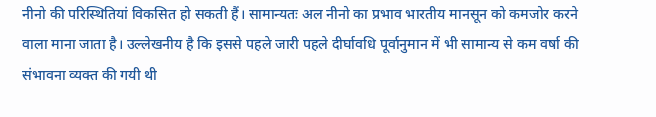नीनो की परिस्थितियां विकसित हो सकती हैं। सामान्यतः अल नीनो का प्रभाव भारतीय मानसून को कमजोर करने वाला माना जाता है। उल्लेखनीय है कि इससे पहले जारी पहले दीर्घावधि पूर्वानुमान में भी सामान्य से कम वर्षा की संभावना व्यक्त की गयी थी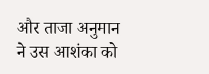और ताजा अनुमान ने उस आशंका को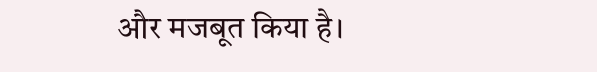और मजबूत किया है।